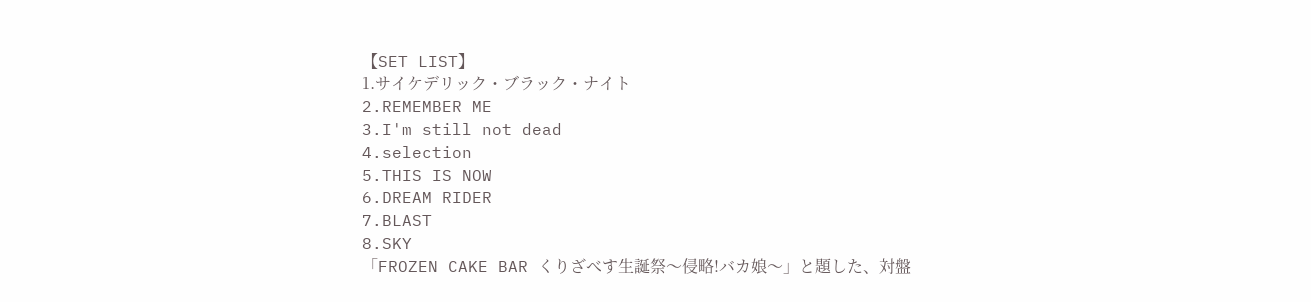【SET LIST】
1.サイケデリック・ブラック・ナイト
2.REMEMBER ME
3.I'm still not dead
4.selection
5.THIS IS NOW
6.DREAM RIDER
7.BLAST
8.SKY
「FROZEN CAKE BAR くりざべす生誕祭〜侵略!バカ娘〜」と題した、対盤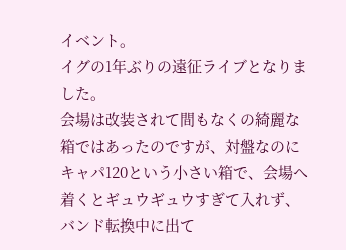イベント。
イグの1年ぶりの遠征ライブとなりました。
会場は改装されて間もなくの綺麗な箱ではあったのですが、対盤なのにキャパ120という小さい箱で、会場へ着くとギュウギュウすぎて入れず、バンド転換中に出て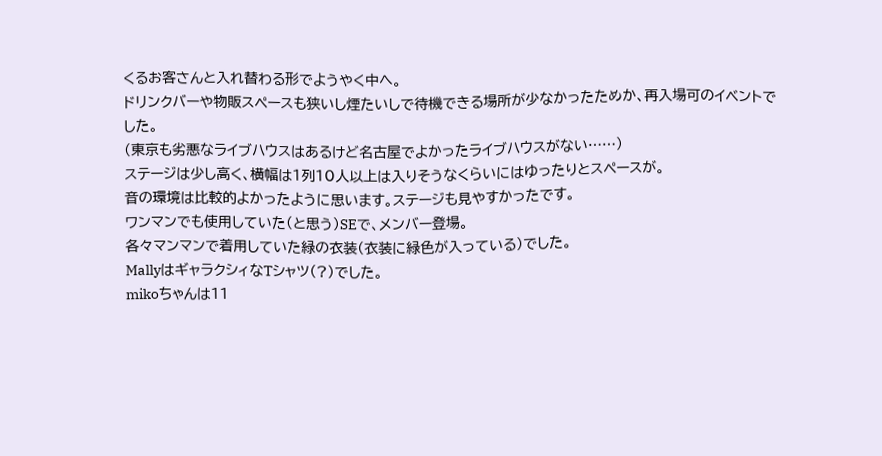くるお客さんと入れ替わる形でようやく中へ。
ドリンクバーや物販スペースも狭いし煙たいしで待機できる場所が少なかったためか、再入場可のイベントでした。
(東京も劣悪なライブハウスはあるけど名古屋でよかったライブハウスがない……)
ステージは少し高く、横幅は1列10人以上は入りそうなくらいにはゆったりとスペースが。
音の環境は比較的よかったように思います。ステージも見やすかったです。
ワンマンでも使用していた(と思う)SEで、メンバー登場。
各々マンマンで着用していた緑の衣装(衣装に緑色が入っている)でした。
MallyはギャラクシィなTシャツ(?)でした。
mikoちゃんは11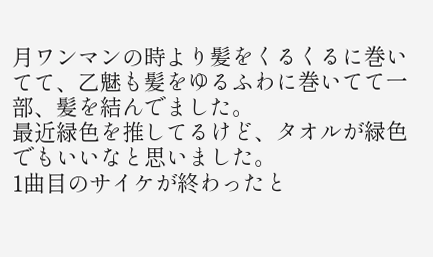月ワンマンの時より髪をくるくるに巻いてて、乙魅も髪をゆるふわに巻いてて一部、髪を結んでました。
最近緑色を推してるけど、タオルが緑色でもいいなと思いました。
1曲目のサイケが終わったと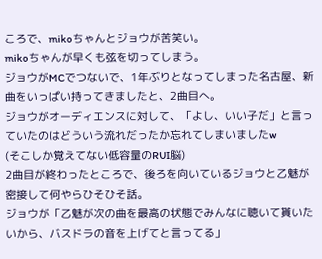ころで、mikoちゃんとジョウが苦笑い。
mikoちゃんが早くも弦を切ってしまう。
ジョウがMCでつないで、1年ぶりとなってしまった名古屋、新曲をいっぱい持ってきましたと、2曲目へ。
ジョウがオーディエンスに対して、「よし、いい子だ」と言っていたのはどういう流れだったか忘れてしまいましたw
(そこしか覚えてない低容量のRUI脳)
2曲目が終わったところで、後ろを向いているジョウと乙魅が密接して何やらひそひそ話。
ジョウが「乙魅が次の曲を最高の状態でみんなに聴いて貰いたいから、バスドラの音を上げてと言ってる」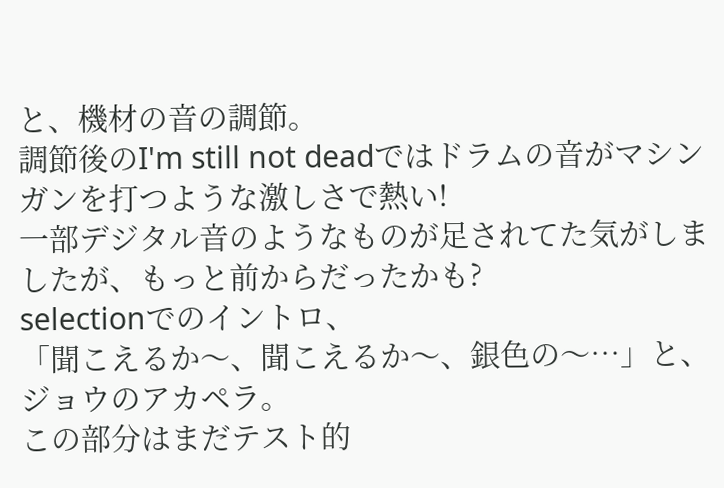と、機材の音の調節。
調節後のI'm still not deadではドラムの音がマシンガンを打つような激しさで熱い!
一部デジタル音のようなものが足されてた気がしましたが、もっと前からだったかも?
selectionでのイントロ、
「聞こえるか〜、聞こえるか〜、銀色の〜…」と、ジョウのアカペラ。
この部分はまだテスト的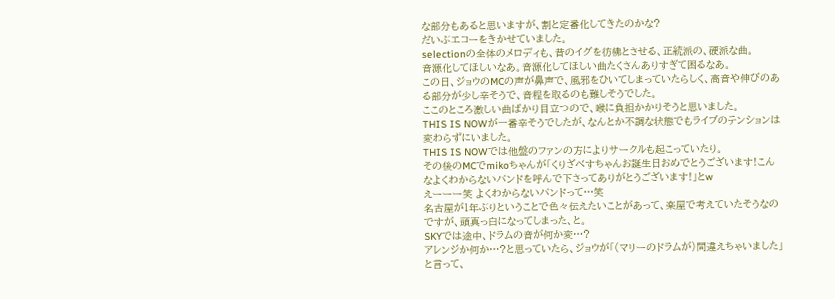な部分もあると思いますが、割と定番化してきたのかな?
だいぶエコーをきかせていました。
selectionの全体のメロディも、昔のイグを彷彿とさせる、正統派の、硬派な曲。
音源化してほしいなあ。音源化してほしい曲たくさんありすぎて困るなあ。
この日、ジョウのMCの声が鼻声で、風邪をひいてしまっていたらしく、高音や伸びのある部分が少し辛そうで、音程を取るのも難しそうでした。
ここのところ激しい曲ばかり目立つので、喉に負担かかりそうと思いました。
THIS IS NOWが一番辛そうでしたが、なんとか不調な状態でもライブのテンションは変わらずにいました。
THIS IS NOWでは他盤のファンの方によりサークルも起こっていたり。
その後のMCでmikoちゃんが「くりざべすちゃんお誕生日おめでとうございます!こんなよくわからないバンドを呼んで下さってありがとうございます!」とw
えーーー笑 よくわからないバンドって…笑
名古屋が1年ぶりということで色々伝えたいことがあって、楽屋で考えていたそうなのですが、頭真っ白になってしまった、と。
SKYでは途中、ドラムの音が何か変…?
アレンジか何か…?と思っていたら、ジョウが「(マリーのドラムが)間違えちゃいました」と言って、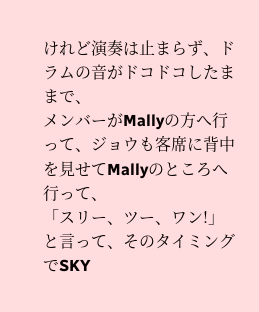けれど演奏は止まらず、ドラムの音がドコドコしたままで、
メンバーがMallyの方へ行って、ジョウも客席に背中を見せてMallyのところへ行って、
「スリー、ツー、ワン!」と言って、そのタイミングでSKY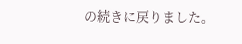の続きに戻りました。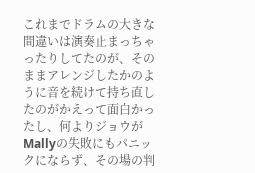これまでドラムの大きな間違いは演奏止まっちゃったりしてたのが、そのままアレンジしたかのように音を続けて持ち直したのがかえって面白かったし、何よりジョウがMallyの失敗にもパニックにならず、その場の判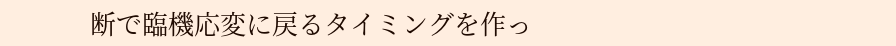断で臨機応変に戻るタイミングを作っ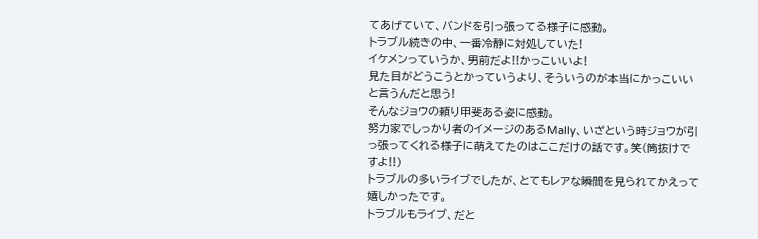てあげていて、バンドを引っ張ってる様子に感動。
トラブル続きの中、一番冷静に対処していた!
イケメンっていうか、男前だよ!!かっこいいよ!
見た目がどうこうとかっていうより、そういうのが本当にかっこいいと言うんだと思う!
そんなジョウの頼り甲斐ある姿に感動。
努力家でしっかり者のイメージのあるMally、いざという時ジョウが引っ張ってくれる様子に萌えてたのはここだけの話です。笑(筒抜けですよ!!)
トラブルの多いライブでしたが、とてもレアな瞬間を見られてかえって嬉しかったです。
トラブルもライブ、だと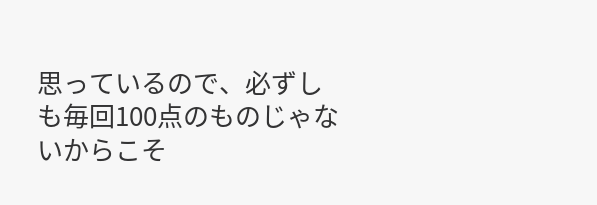思っているので、必ずしも毎回100点のものじゃないからこそ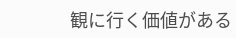観に行く価値がある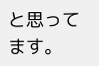と思ってます。